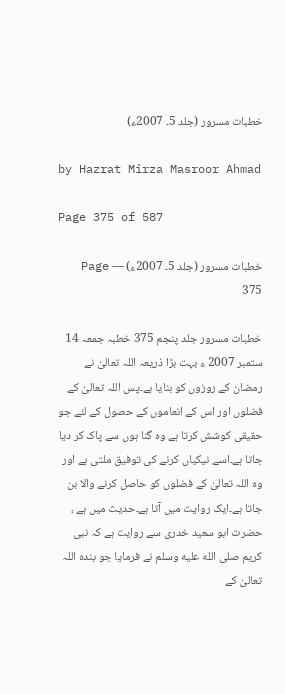خطبات مسرور (جلد 5۔ 2007ء)

by Hazrat Mirza Masroor Ahmad

Page 375 of 587

خطبات مسرور (جلد 5۔ 2007ء) — Page 375

خطبات مسرور جلد پنجم 375 خطبہ جمعہ 14 ستمبر 2007 ء بہت بڑا ذریعہ اللہ تعالیٰ نے رمضان کے روزوں کو بنایا ہے۔پس اللہ تعالیٰ کے فضلوں اور اس کے انعاموں کے حصول کے لئے جو حقیقی کوشش کرتا ہے وہ گنا ہوں سے پاک کر دیا جاتا ہے۔اسے نیکیاں کرنے کی توفیق ملتی ہے اور وہ اللہ تعالیٰ کے فضلوں کو حاصل کرنے والا بن جاتا ہے۔ایک روایت میں آتا ہے۔حدیث میں ہے ، حضرت ابو سعید خدری سے روایت ہے کہ نبی کریم صلى الله عليه وسلم نے فرمایا جو بندہ اللہ تعالیٰ کے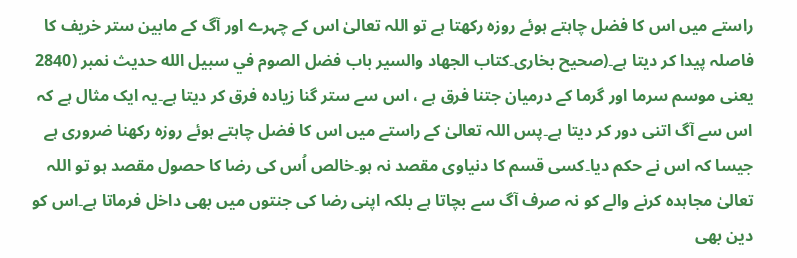راستے میں اس کا فضل چاہتے ہوئے روزہ رکھتا ہے تو اللہ تعالیٰ اس کے چہرے اور آگ کے مابین ستر خریف کا فاصلہ پیدا کر دیتا ہے۔(صحیح بخاری۔كتاب الجهاد والسير باب فضل الصوم في سبيل الله حدیث نمبر (2840 یعنی موسم سرما اور گرما کے درمیان جتنا فرق ہے ، اس سے ستر گنا زیادہ فرق کر دیتا ہے۔یہ ایک مثال ہے کہ اس سے آگ اتنی دور کر دیتا ہے۔پس اللہ تعالیٰ کے راستے میں اس کا فضل چاہتے ہوئے روزہ رکھنا ضروری ہے جیسا کہ اس نے حکم دیا۔کسی قسم کا دنیاوی مقصد نہ ہو۔خالص اُس کی رضا کا حصول مقصد ہو تو اللہ تعالیٰ مجاہدہ کرنے والے کو نہ صرف آگ سے بچاتا ہے بلکہ اپنی رضا کی جنتوں میں بھی داخل فرماتا ہے۔اس کو دین بھی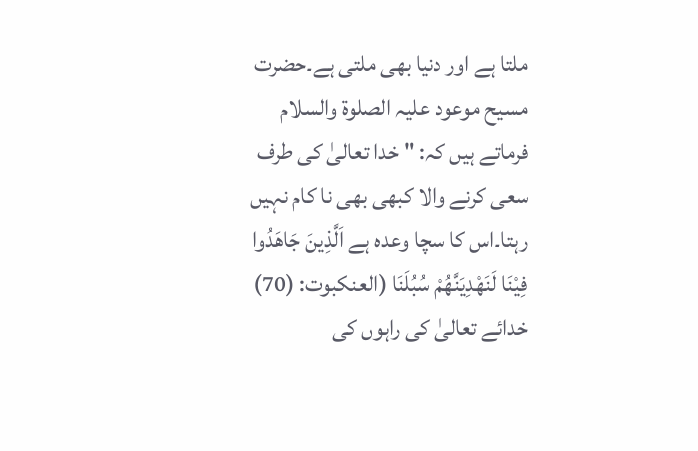ملتا ہے اور دنیا بھی ملتی ہے۔حضرت مسیح موعود علیہ الصلوۃ والسلام فرماتے ہیں کہ: " خدا تعالیٰ کی طرف سعی کرنے والا کبھی بھی نا کام نہیں رہتا۔اس کا سچا وعدہ ہے اَلَّذِينَ جَاهَدُوا فِيْنَا لَنَهْدِيَنَّهُمْ سُبُلَنَا (العنكبوت: (70) خدائے تعالیٰ کی راہوں کی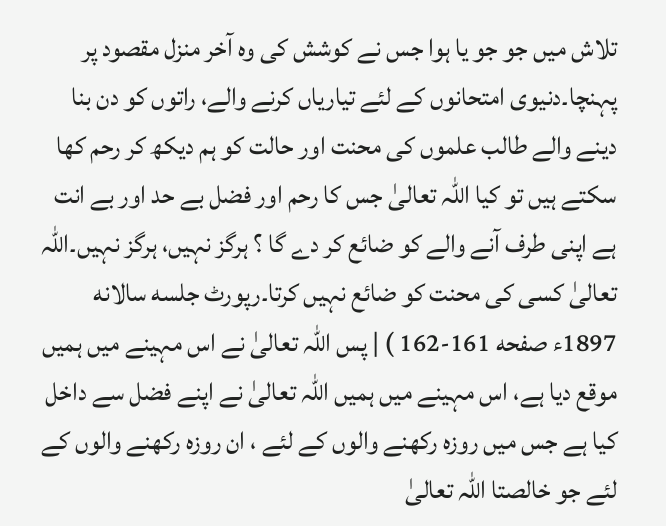تلاش میں جو جو یا ہوا جس نے کوشش کی وہ آخر منزل مقصود پر پہنچا۔دنیوی امتحانوں کے لئے تیاریاں کرنے والے، راتوں کو دن بنا دینے والے طالب علموں کی محنت اور حالت کو ہم دیکھ کر رحم کھا سکتے ہیں تو کیا اللہ تعالیٰ جس کا رحم اور فضل بے حد اور بے انت ہے اپنی طرف آنے والے کو ضائع کر دے گا ؟ ہرگز نہیں، ہرگز نہیں۔اللہ تعالیٰ کسی کی محنت کو ضائع نہیں کرتا۔رپورٹ جلسه سالانه 1897ء صفحه 161-162 ) | پس اللہ تعالیٰ نے اس مہینے میں ہمیں موقع دیا ہے، اس مہینے میں ہمیں اللہ تعالیٰ نے اپنے فضل سے داخل کیا ہے جس میں روزہ رکھنے والوں کے لئے ، ان روزہ رکھنے والوں کے لئے جو خالصتا اللہ تعالیٰ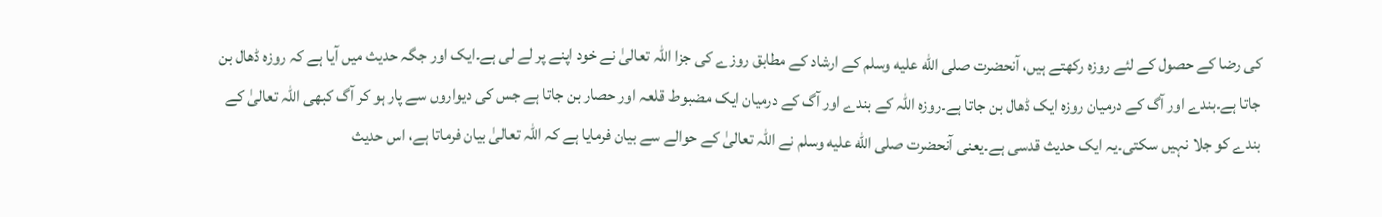کی رضا کے حصول کے لئے روزہ رکھتے ہیں، آنحضرت صلى الله عليه وسلم کے ارشاد کے مطابق روزے کی جزا اللہ تعالیٰ نے خود اپنے پر لے لی ہے۔ایک اور جگہ حدیث میں آیا ہے کہ روزہ ڈھال بن جاتا ہے۔بندے اور آگ کے درمیان روزہ ایک ڈھال بن جاتا ہے۔روزہ اللہ کے بندے اور آگ کے درمیان ایک مضبوط قلعہ اور حصار بن جاتا ہے جس کی دیواروں سے پار ہو کر آگ کبھی اللہ تعالیٰ کے بندے کو جلا نہیں سکتی۔یہ ایک حدیث قدسی ہے۔یعنی آنحضرت صلى الله عليه وسلم نے اللہ تعالیٰ کے حوالے سے بیان فرمایا ہے کہ اللہ تعالیٰ بیان فرماتا ہے، اس حدیث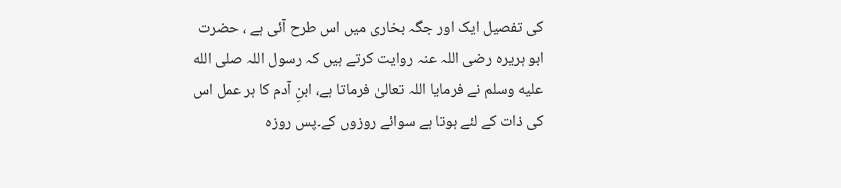کی تفصیل ایک اور جگہ بخاری میں اس طرح آئی ہے ، حضرت ابو ہریرہ رضی اللہ عنہ روایت کرتے ہیں کہ رسول اللہ صلى الله عليه وسلم نے فرمایا اللہ تعالیٰ فرماتا ہے، ابنِ آدم کا ہر عمل اس کی ذات کے لئے ہوتا ہے سوائے روزوں کے۔پس روزہ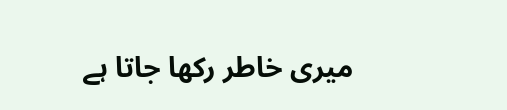میری خاطر رکھا جاتا ہے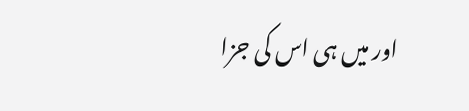اور میں ہی اس کی جزا